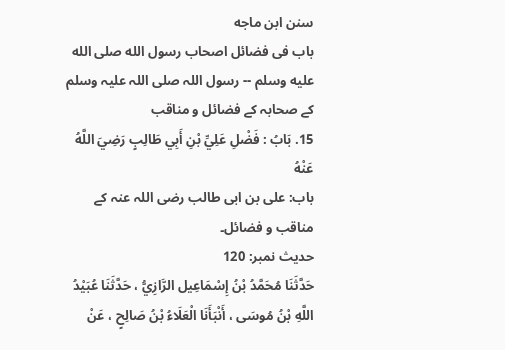سنن ابن ماجه
باب فى فضائل اصحاب رسول الله صلى الله عليه وسلم -- رسول اللہ صلى اللہ علیہ وسلم کے صحابہ کے فضائل و مناقب
15. بَابُ : فَضْلِ عَلِيِّ بْنِ أَبِي طَالِبٍ رَضِيَ اللَّهُ عَنْهُ
باب: علی بن ابی طالب رضی اللہ عنہ کے مناقب و فضائل۔
حدیث نمبر: 120
حَدَّثَنَا مُحَمَّدُ بْنُ إِسْمَاعِيل الرَّازِيُّ ، حَدَّثَنَا عُبَيْدُ اللَّهِ بْنُ مُوسَى ، أَنْبَأَنَا الْعَلَاءُ بْنُ صَالِحٍ ، عَنْ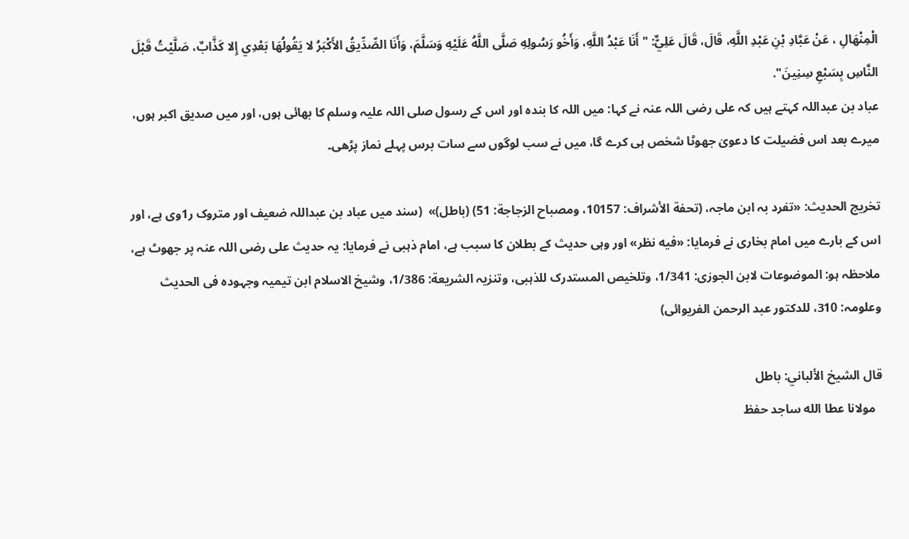الْمِنْهَالِ ، عَنْ عَبَّادِ بْنِ عَبْدِ اللَّهِ، قَالَ، قَالَ عَلِيٌّ: " أَنَا عَبْدُ اللَّهِ، وَأَخُو رَسُولِهِ صَلَّى اللَّهُ عَلَيْهِ وَسَلَّمَ، وَأَنَا الصِّدِّيقُ الأَكْبَرُ لا يَقُولُهَا بَعْدِي إِلا كَذَّابٌ، صَلَّيْتُ قَبْلَ النَّاسِ بِسَبْعِ سِنِينَ".
عباد بن عبداللہ کہتے ہیں کہ علی رضی اللہ عنہ نے کہا: میں اللہ کا بندہ اور اس کے رسول صلی اللہ علیہ وسلم کا بھائی ہوں، اور میں صدیق اکبر ہوں، میرے بعد اس فضیلت کا دعویٰ جھوٹا شخص ہی کرے گا، میں نے سب لوگوں سے سات برس پہلے نماز پڑھی۔

تخریج الحدیث: «تفرد بہ ابن ماجہ، (تحفة الأشراف: 10157، ومصباح الزجاجة: 51) (باطل)»  (سند میں عباد بن عبداللہ ضعیف اور متروک ر1وی ہے، اور اس کے بارے میں امام بخاری نے فرمایا: «فيه نظر» اور وہی حدیث کے بطلان کا سبب ہے، امام ذہبی نے فرمایا: یہ حدیث علی رضی اللہ عنہ پر جھوٹ ہے، ملاحظہ ہو: الموضوعات لابن الجوزی: 1/341، وتلخیص المستدرک للذہبی، وتنزیہ الشریعة: 1/386، وشیخ الاسلام ابن تیمیہ وجہودہ فی الحدیث وعلومہ: 310، للدکتور عبد الرحمن الفریوائی)

قال الشيخ الألباني: باطل
  مولانا عطا الله ساجد حفظ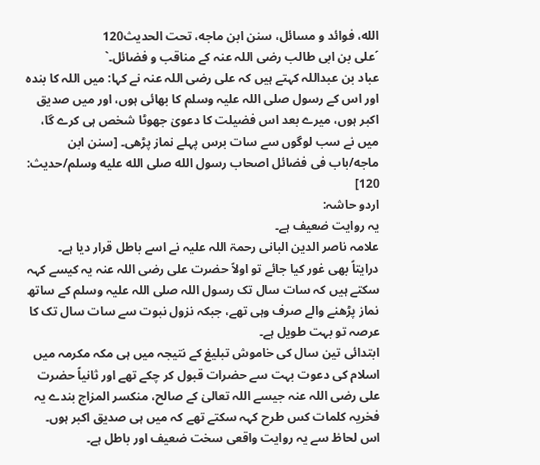الله، فوائد و مسائل، سنن ابن ماجه، تحت الحديث120
´علی بن ابی طالب رضی اللہ عنہ کے مناقب و فضائل۔`
عباد بن عبداللہ کہتے ہیں کہ علی رضی اللہ عنہ نے کہا: میں اللہ کا بندہ اور اس کے رسول صلی اللہ علیہ وسلم کا بھائی ہوں، اور میں صدیق اکبر ہوں، میرے بعد اس فضیلت کا دعویٰ جھوٹا شخص ہی کرے گا، میں نے سب لوگوں سے سات برس پہلے نماز پڑھی۔ [سنن ابن ماجه/باب فى فضائل اصحاب رسول الله صلى الله عليه وسلم/حدیث: 120]
اردو حاشہ:
یہ روایت ضعیف ہے۔
علامہ ناصر الدین البانی رحمۃ اللہ علیہ نے اسے باطل قرار دیا ہے۔
درایتاً بھی غور کیا جائے تو اولاً حضرت علی رضی اللہ عنہ یہ کیسے کہہ سکتے ہیں کہ سات سال تک رسول اللہ صلی اللہ علیہ وسلم کے ساتھ نماز پڑھنے والے صرف وہی تھے، جبکہ نزول نبوت سے سات سال تک کا عرصہ تو بہت طویل ہے۔
ابتدائی تین سال کی خاموش تبلیغ کے نتیجہ میں ہی مکہ مکرمہ میں اسلام کی دعوت بہت سے حضرات قبول کر چکے تھے اور ثانیاً حضرت علی رضی اللہ عنہ جیسے اللہ تعالیٰ کے صالح، منکسر المزاج بندے یہ فخریہ کلمات کس طرح کہہ سکتے تھے کہ میں ہی صدیق اکبر ہوں۔
اس لحاظ سے یہ روایت واقعی سخت ضعیف اور باطل ہے۔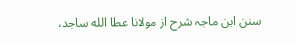سنن ابن ماجہ شرح از مولانا عطا الله ساجد،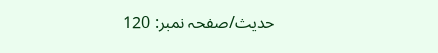حدیث/صفحہ نمبر: 120